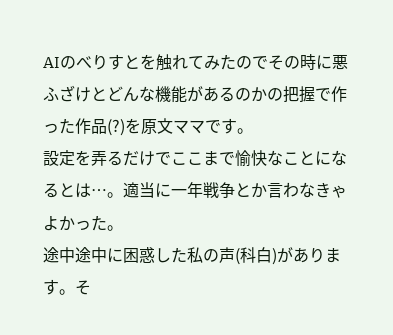AIのべりすとを触れてみたのでその時に悪ふざけとどんな機能があるのかの把握で作った作品(?)を原文ママです。
設定を弄るだけでここまで愉快なことになるとは…。適当に一年戦争とか言わなきゃよかった。
途中途中に困惑した私の声(科白)があります。そ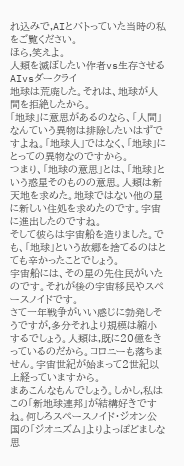れ込みで,AIとバトっていた当時の私をご覧ください。
ほら,笑えよ。
人類を滅ぼしたい作者vs生存させるAIvsダークライ
地球は荒廃した。それは、地球が人間を拒絶したから。
「地球」に意思があるのなら、「人間」なんていう異物は排除したいはずですよね。「地球人」ではなく、「地球」にとっての異物なのですから。
つまり、「地球の意思」とは、「地球」という惑星そのものの意思。人類は新天地を求めた。地球ではない他の星に新しい住処を求めたのです。宇宙に進出したのですね。
そして彼らは宇宙船を造りました。でも、「地球」という故郷を捨てるのはとても辛かったことでしょう。
宇宙船には、その星の先住民がいたのです。それが後の宇宙移民やスペースノイドです。
さて一年戦争がいい感じに勃発しそうですが,多分それより規模は縮小するでしょう。人類は,既に20億をきっているのだから。コロニーも落ちません。宇宙世紀が始まって2世紀以上経っていますから。
まあこんなもんでしょう。しかし,私はこの「新地球連邦」が結構好きですね。何しろスペースノイド・ジオン公国の「ジオニズム」よりよっぽどましな思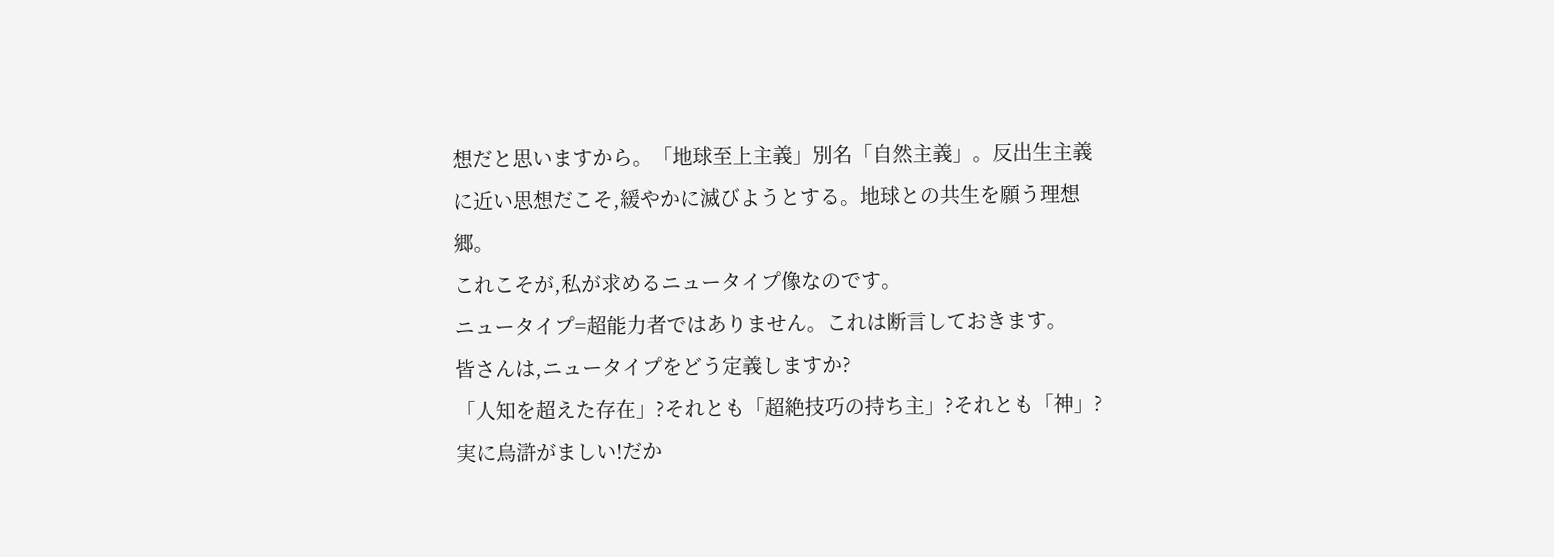想だと思いますから。「地球至上主義」別名「自然主義」。反出生主義に近い思想だこそ,緩やかに滅びようとする。地球との共生を願う理想郷。
これこそが,私が求めるニュータイプ像なのです。
ニュータイプ=超能力者ではありません。これは断言しておきます。
皆さんは,ニュータイプをどう定義しますか?
「人知を超えた存在」?それとも「超絶技巧の持ち主」?それとも「神」?実に烏滸がましい!だか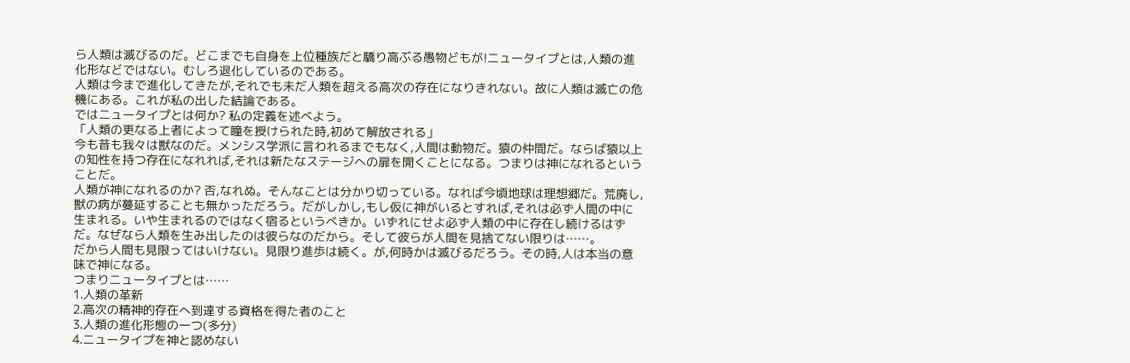ら人類は滅びるのだ。どこまでも自身を上位種族だと驕り高ぶる愚物どもが!ニュータイプとは,人類の進化形などではない。むしろ退化しているのである。
人類は今まで進化してきたが,それでも未だ人類を超える高次の存在になりきれない。故に人類は滅亡の危機にある。これが私の出した結論である。
ではニュータイプとは何か? 私の定義を述べよう。
「人類の更なる上者によって瞳を授けられた時,初めて解放される」
今も昔も我々は獣なのだ。メンシス学派に言われるまでもなく,人間は動物だ。猿の仲間だ。ならば猿以上の知性を持つ存在になれれば,それは新たなステージへの扉を開くことになる。つまりは神になれるということだ。
人類が神になれるのか? 否,なれぬ。そんなことは分かり切っている。なれば今頃地球は理想郷だ。荒廃し,獣の病が蔓延することも無かっただろう。だがしかし,もし仮に神がいるとすれば,それは必ず人間の中に生まれる。いや生まれるのではなく宿るというべきか。いずれにせよ必ず人類の中に存在し続けるはずだ。なぜなら人類を生み出したのは彼らなのだから。そして彼らが人間を見捨てない限りは……。
だから人間も見限ってはいけない。見限り進歩は続く。が,何時かは滅びるだろう。その時,人は本当の意味で神になる。
つまりニュータイプとは……
1.人類の革新
2.高次の精神的存在へ到達する資格を得た者のこと
3.人類の進化形態の一つ(多分)
4.ニュータイプを神と認めない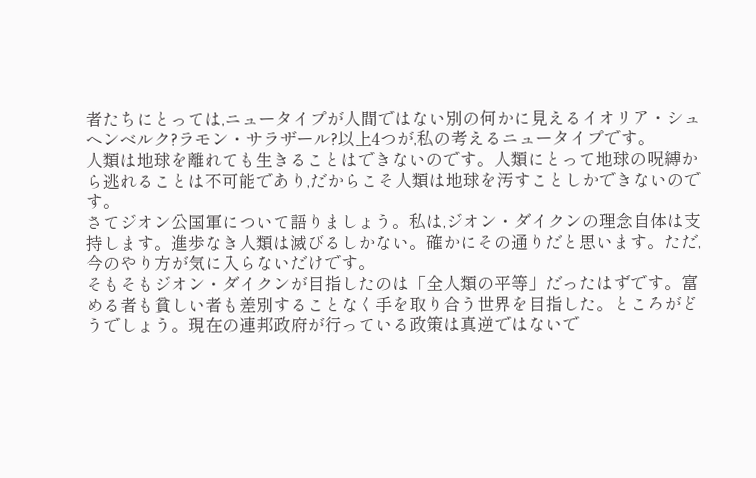者たちにとっては,ニュータイプが人間ではない別の何かに見えるイオリア・シュヘンベルク?ラモン・サラザール?以上4つが,私の考えるニュータイプです。
人類は地球を離れても生きることはできないのです。人類にとって地球の呪縛から逃れることは不可能であり,だからこそ人類は地球を汚すことしかできないのです。
さてジオン公国軍について語りましょう。私は,ジオン・ダイクンの理念自体は支持します。進歩なき人類は滅びるしかない。確かにその通りだと思います。ただ,今のやり方が気に入らないだけです。
そもそもジオン・ダイクンが目指したのは「全人類の平等」だったはずです。富める者も貧しい者も差別することなく手を取り合う世界を目指した。ところがどうでしょう。現在の連邦政府が行っている政策は真逆ではないで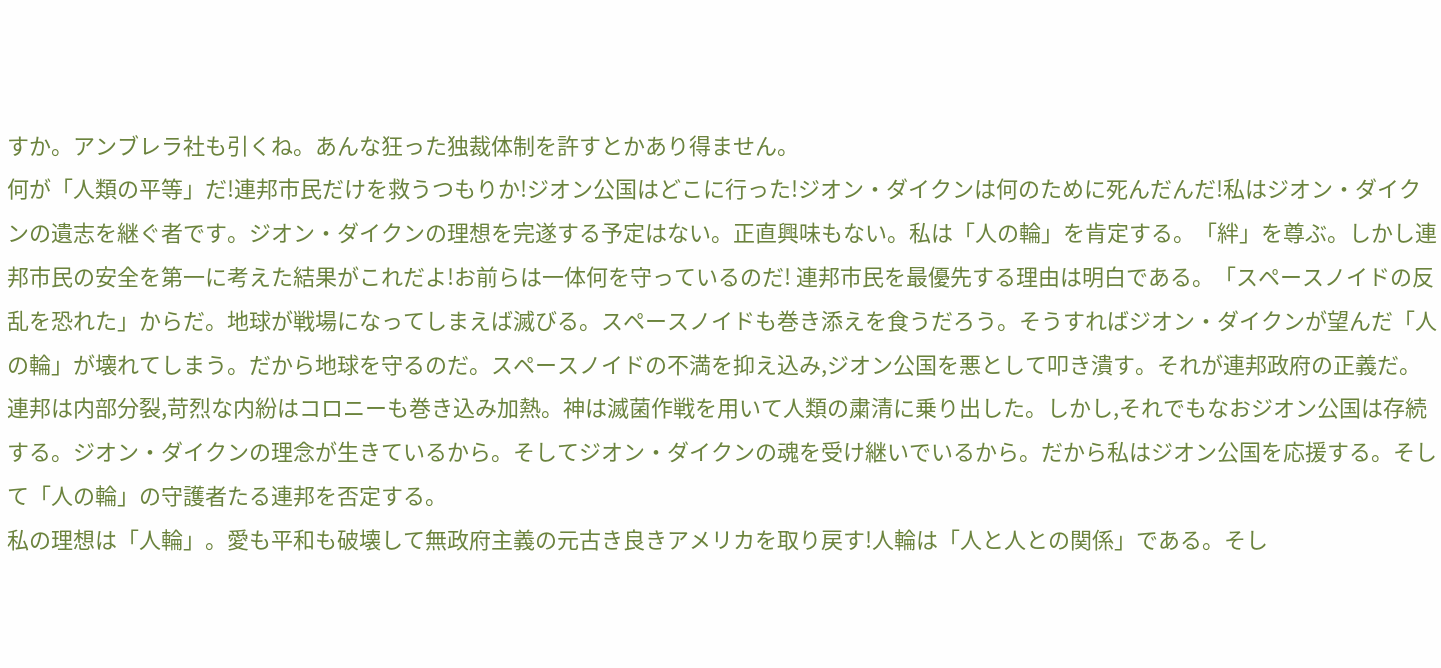すか。アンブレラ社も引くね。あんな狂った独裁体制を許すとかあり得ません。
何が「人類の平等」だ!連邦市民だけを救うつもりか!ジオン公国はどこに行った!ジオン・ダイクンは何のために死んだんだ!私はジオン・ダイクンの遺志を継ぐ者です。ジオン・ダイクンの理想を完遂する予定はない。正直興味もない。私は「人の輪」を肯定する。「絆」を尊ぶ。しかし連邦市民の安全を第一に考えた結果がこれだよ!お前らは一体何を守っているのだ! 連邦市民を最優先する理由は明白である。「スペースノイドの反乱を恐れた」からだ。地球が戦場になってしまえば滅びる。スペースノイドも巻き添えを食うだろう。そうすればジオン・ダイクンが望んだ「人の輪」が壊れてしまう。だから地球を守るのだ。スペースノイドの不満を抑え込み,ジオン公国を悪として叩き潰す。それが連邦政府の正義だ。
連邦は内部分裂,苛烈な内紛はコロニーも巻き込み加熱。神は滅菌作戦を用いて人類の粛清に乗り出した。しかし,それでもなおジオン公国は存続する。ジオン・ダイクンの理念が生きているから。そしてジオン・ダイクンの魂を受け継いでいるから。だから私はジオン公国を応援する。そして「人の輪」の守護者たる連邦を否定する。
私の理想は「人輪」。愛も平和も破壊して無政府主義の元古き良きアメリカを取り戻す!人輪は「人と人との関係」である。そし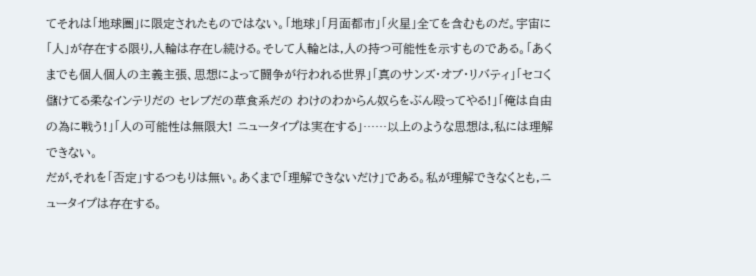てそれは「地球圏」に限定されたものではない。「地球」「月面都市」「火星」全てを含むものだ。宇宙に「人」が存在する限り,人輪は存在し続ける。そして人輪とは,人の持つ可能性を示すものである。「あくまでも個人個人の主義主張、思想によって闘争が行われる世界」「真のサンズ・オブ・リバティ」「セコく儲けてる柔なインテリだの セレブだの草食系だの わけのわからん奴らをぶん殴ってやる!」「俺は自由の為に戦う!」「人の可能性は無限大! ニュータイプは実在する」……以上のような思想は,私には理解できない。
だが,それを「否定」するつもりは無い。あくまで「理解できないだけ」である。私が理解できなくとも,ニュータイプは存在する。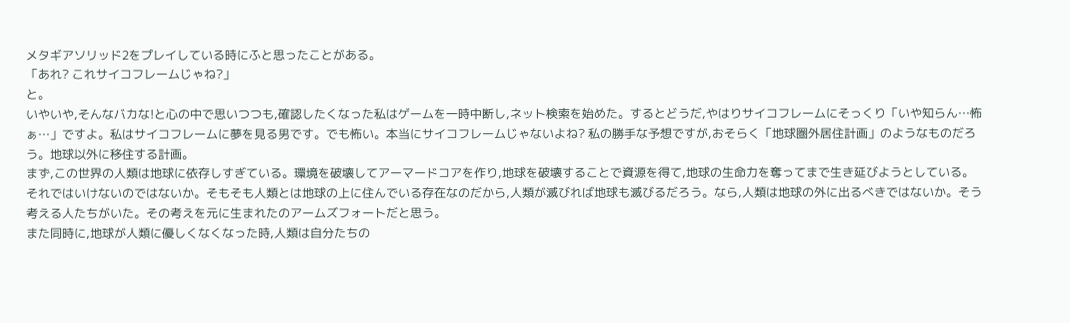メタギアソリッド2をプレイしている時にふと思ったことがある。
「あれ? これサイコフレームじゃね?」
と。
いやいや,そんなバカな!と心の中で思いつつも,確認したくなった私はゲームを一時中断し,ネット検索を始めた。するとどうだ,やはりサイコフレームにそっくり「いや知らん…怖ぁ…」ですよ。私はサイコフレームに夢を見る男です。でも怖い。本当にサイコフレームじゃないよね? 私の勝手な予想ですが,おそらく「地球圏外居住計画」のようなものだろう。地球以外に移住する計画。
まず,この世界の人類は地球に依存しすぎている。環境を破壊してアーマードコアを作り,地球を破壊することで資源を得て,地球の生命力を奪ってまで生き延びようとしている。
それではいけないのではないか。そもそも人類とは地球の上に住んでいる存在なのだから,人類が滅びれば地球も滅びるだろう。なら,人類は地球の外に出るべきではないか。そう考える人たちがいた。その考えを元に生まれたのアームズフォートだと思う。
また同時に,地球が人類に優しくなくなった時,人類は自分たちの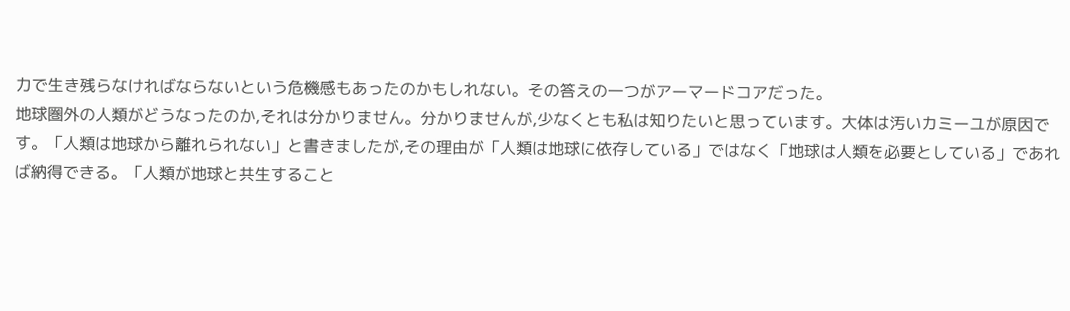力で生き残らなければならないという危機感もあったのかもしれない。その答えの一つがアーマードコアだった。
地球圏外の人類がどうなったのか,それは分かりません。分かりませんが,少なくとも私は知りたいと思っています。大体は汚いカミーユが原因です。「人類は地球から離れられない」と書きましたが,その理由が「人類は地球に依存している」ではなく「地球は人類を必要としている」であれば納得できる。「人類が地球と共生すること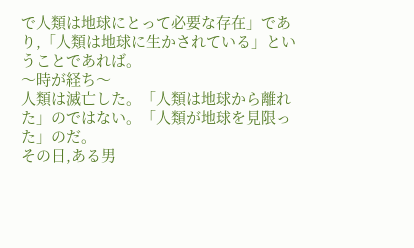で人類は地球にとって必要な存在」であり,「人類は地球に生かされている」ということであれば。
〜時が経ち〜
人類は滅亡した。「人類は地球から離れた」のではない。「人類が地球を見限った」のだ。
その日,ある男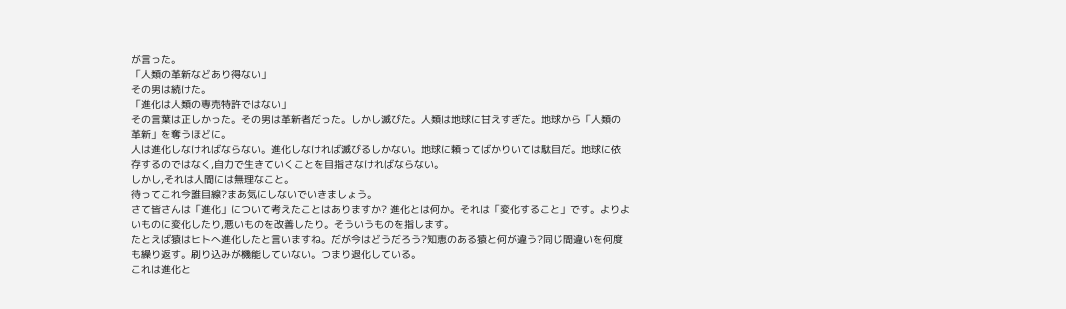が言った。
「人類の革新などあり得ない」
その男は続けた。
「進化は人類の専売特許ではない」
その言葉は正しかった。その男は革新者だった。しかし滅びた。人類は地球に甘えすぎた。地球から「人類の革新」を奪うほどに。
人は進化しなければならない。進化しなければ滅びるしかない。地球に頼ってばかりいては駄目だ。地球に依存するのではなく,自力で生きていくことを目指さなければならない。
しかし,それは人間には無理なこと。
待ってこれ今誰目線?まあ気にしないでいきましょう。
さて皆さんは「進化」について考えたことはありますか? 進化とは何か。それは「変化すること」です。よりよいものに変化したり,悪いものを改善したり。そういうものを指します。
たとえば猿はヒトへ進化したと言いますね。だが今はどうだろう?知恵のある猿と何が違う?同じ間違いを何度も繰り返す。刷り込みが機能していない。つまり退化している。
これは進化と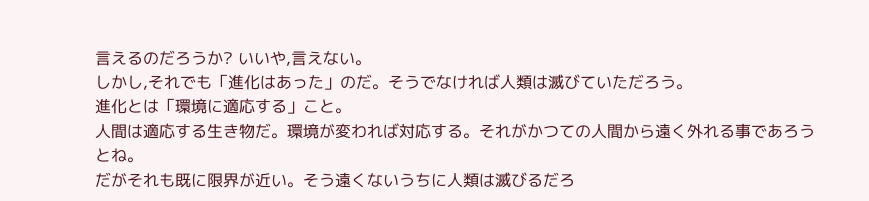言えるのだろうか? いいや,言えない。
しかし,それでも「進化はあった」のだ。そうでなければ人類は滅びていただろう。
進化とは「環境に適応する」こと。
人間は適応する生き物だ。環境が変われば対応する。それがかつての人間から遠く外れる事であろうとね。
だがそれも既に限界が近い。そう遠くないうちに人類は滅びるだろ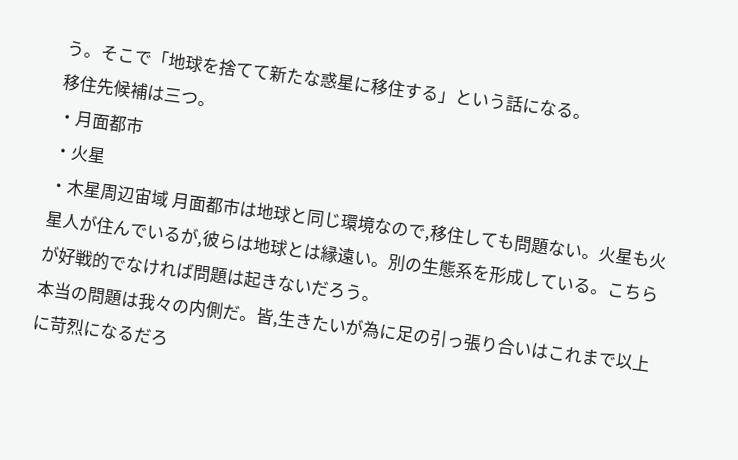う。そこで「地球を捨てて新たな惑星に移住する」という話になる。
移住先候補は三つ。
・月面都市
・火星
・木星周辺宙域 月面都市は地球と同じ環境なので,移住しても問題ない。火星も火星人が住んでいるが,彼らは地球とは縁遠い。別の生態系を形成している。こちらが好戦的でなければ問題は起きないだろう。
本当の問題は我々の内側だ。皆,生きたいが為に足の引っ張り合いはこれまで以上に苛烈になるだろ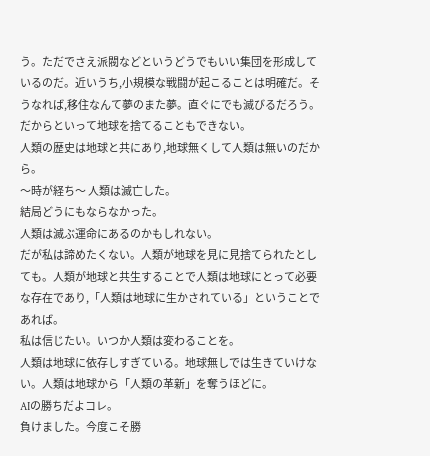う。ただでさえ派閥などというどうでもいい集団を形成しているのだ。近いうち,小規模な戦闘が起こることは明確だ。そうなれば,移住なんて夢のまた夢。直ぐにでも滅びるだろう。だからといって地球を捨てることもできない。
人類の歴史は地球と共にあり,地球無くして人類は無いのだから。
〜時が経ち〜 人類は滅亡した。
結局どうにもならなかった。
人類は滅ぶ運命にあるのかもしれない。
だが私は諦めたくない。人類が地球を見に見捨てられたとしても。人類が地球と共生することで人類は地球にとって必要な存在であり,「人類は地球に生かされている」ということであれば。
私は信じたい。いつか人類は変わることを。
人類は地球に依存しすぎている。地球無しでは生きていけない。人類は地球から「人類の革新」を奪うほどに。
AIの勝ちだよコレ。
負けました。今度こそ勝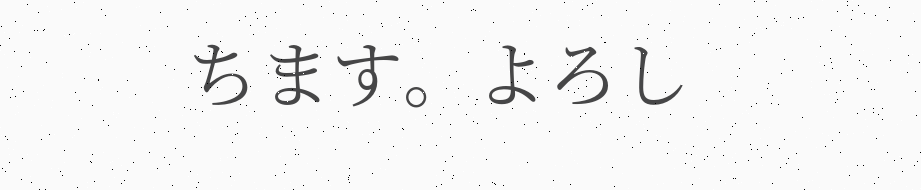ちます。よろし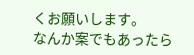くお願いします。
なんか案でもあったら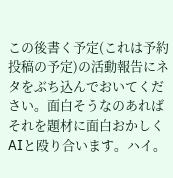この後書く予定(これは予約投稿の予定)の活動報告にネタをぶち込んでおいてください。面白そうなのあればそれを題材に面白おかしくAIと殴り合います。ハイ。